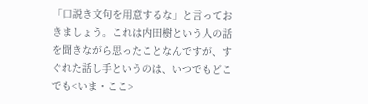「口説き文句を用意するな」と言っておきましょう。これは内田樹という人の話を聞きながら思ったことなんですが、すぐれた話し手というのは、いつでもどこでも<いま・ここ>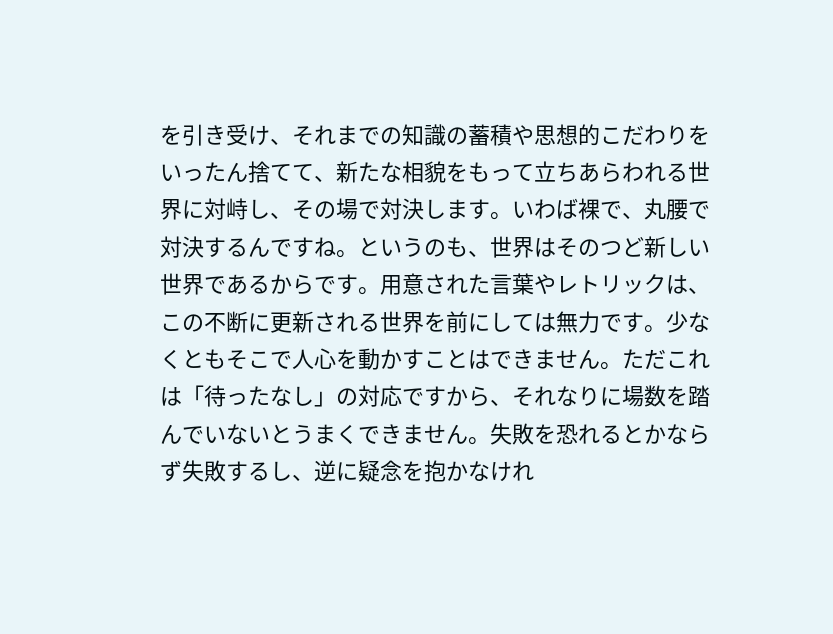を引き受け、それまでの知識の蓄積や思想的こだわりをいったん捨てて、新たな相貌をもって立ちあらわれる世界に対峙し、その場で対決します。いわば裸で、丸腰で対決するんですね。というのも、世界はそのつど新しい世界であるからです。用意された言葉やレトリックは、この不断に更新される世界を前にしては無力です。少なくともそこで人心を動かすことはできません。ただこれは「待ったなし」の対応ですから、それなりに場数を踏んでいないとうまくできません。失敗を恐れるとかならず失敗するし、逆に疑念を抱かなけれ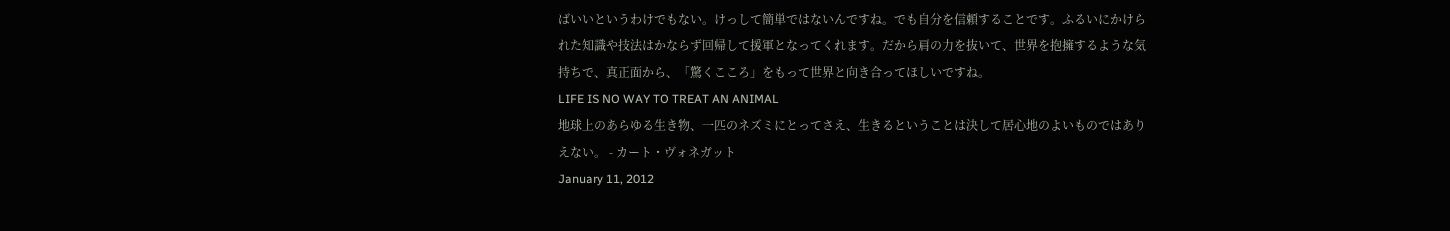ばいいというわけでもない。けっして簡単ではないんですね。でも自分を信頼することです。ふるいにかけられた知識や技法はかならず回帰して援軍となってくれます。だから肩の力を抜いて、世界を抱擁するような気持ちで、真正面から、「驚くこころ」をもって世界と向き合ってほしいですね。
LIFE IS NO WAY TO TREAT AN ANIMAL
地球上のあらゆる生き物、一匹のネズミにとってさえ、生きるということは決して居心地のよいものではありえない。 - カート・ヴォネガット
January 11, 2012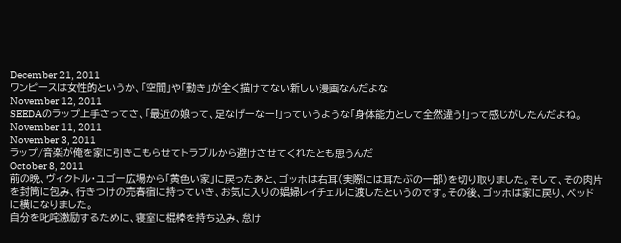December 21, 2011
ワンピースは女性的というか、「空間」や「動き」が全く描けてない新しい漫画なんだよな
November 12, 2011
SEEDAのラップ上手さってさ、「最近の娘って、足なげーなー!」っていうような「身体能力として全然違う!」って感じがしたんだよね。
November 11, 2011
November 3, 2011
ラップ/音楽が俺を家に引きこもらせてトラブルから避けさせてくれたとも思うんだ
October 8, 2011
前の晩、ヴィクトル・ユゴー広場から「黄色い家」に戻ったあと、ゴッホは右耳(実際には耳たぶの一部)を切り取りました。そして、その肉片を封筒に包み、行きつけの売春宿に持っていき、お気に入りの娼婦レイチェルに渡したというのです。その後、ゴッホは家に戻り、ベッドに横になりました。
自分を叱咤激励するために、寝室に棍棒を持ち込み、怠け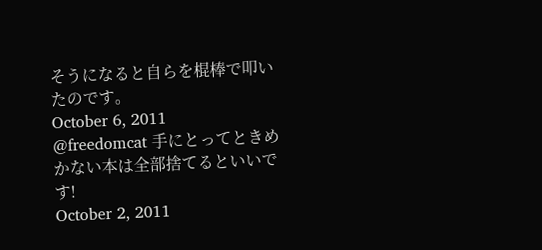そうになると自らを棍棒で叩いたのです。
October 6, 2011
@freedomcat 手にとってときめかない本は全部捨てるといいです!
October 2, 2011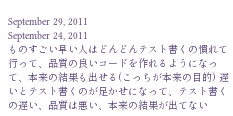September 29, 2011
September 24, 2011
ものすごい早い人はどんどんテスト書くの慣れて行って、品質の良いコードを作れるようになって、本来の結果も出せる(こっちが本来の目的) 遅いとテスト書くのが足かせになって、テスト書くの遅い、品質は悪い、本来の結果が出てない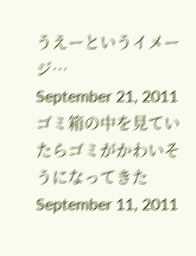うえーというイメージ…
September 21, 2011
ゴミ箱の中を見ていたらゴミがかわいそうになってきた
September 11, 2011